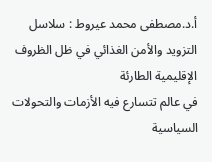أ.د.مصطفى محمد عيروط : سلاسل التزويد والأمن الغذائي في ظل الظروف الإقليمية الطارئة
في عالم تتسارع فيه الأزمات والتحولات السياسية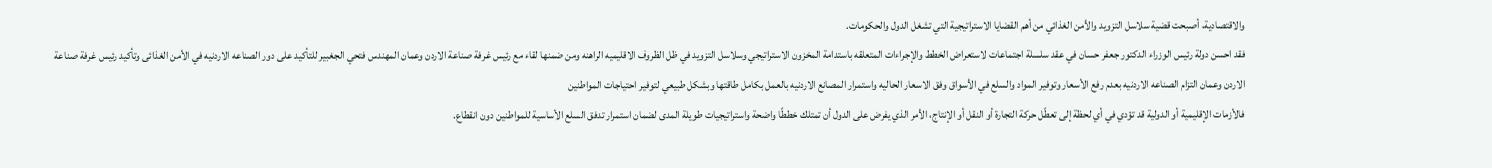والاقتصادية، أصبحت قضية سلاسل التزويد والأمن الغذائي من أهم القضايا الاستراتيجية التي تشغل الدول والحكومات.
فقد احسن دولة رئيس الوزراء الدكتور جعفر حسان في عقد سلسلة اجتماعات لاستعراض الخطط والإجراءات المتعلقه باستدامة المخزون الاستراتيجي وسلاسل التزويد في ظل الظروف الاقليميه الراهنه ومن ضمنها لقاء مع رئيس غرفة صناعة الاردن وعمان المهندس فتحي الجغبير للتأكيد على دور الصناعه الاردنيه في الأمن الغذائى وتأكيد رئيس غرفة صناعة الاردن وعمان التزام الصناعه الاردنيه بعدم رفع الأسعار وتوفير المواد والسلع في الأسواق وفق الاسعار الحاليه واستمرار المصانع الاردنيه بالعمل بكامل طاقتها وبشكل طبيعي لتوفير احتياجات المواطنين
فالأزمات الإقليمية أو الدولية قد تؤدي في أي لحظة إلى تعطّل حركة التجارة أو النقل أو الإنتاج، الأمر الذي يفرض على الدول أن تمتلك خططًا واضحة واستراتيجيات طويلة المدى لضمان استمرار تدفق السلع الأساسية للمواطنين دون انقطاع.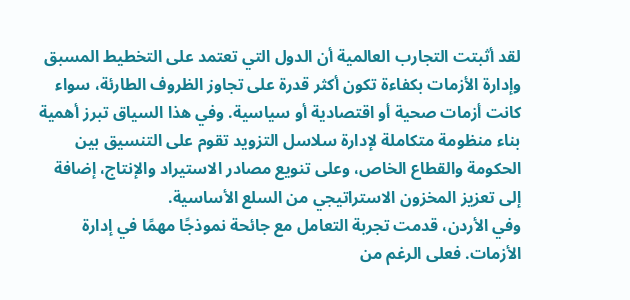لقد أثبتت التجارب العالمية أن الدول التي تعتمد على التخطيط المسبق وإدارة الأزمات بكفاءة تكون أكثر قدرة على تجاوز الظروف الطارئة، سواء كانت أزمات صحية أو اقتصادية أو سياسية. وفي هذا السياق تبرز أهمية بناء منظومة متكاملة لإدارة سلاسل التزويد تقوم على التنسيق بين الحكومة والقطاع الخاص، وعلى تنويع مصادر الاستيراد والإنتاج، إضافة إلى تعزيز المخزون الاستراتيجي من السلع الأساسية.
وفي الأردن، قدمت تجربة التعامل مع جائحة نموذجًا مهمًا في إدارة الأزمات. فعلى الرغم من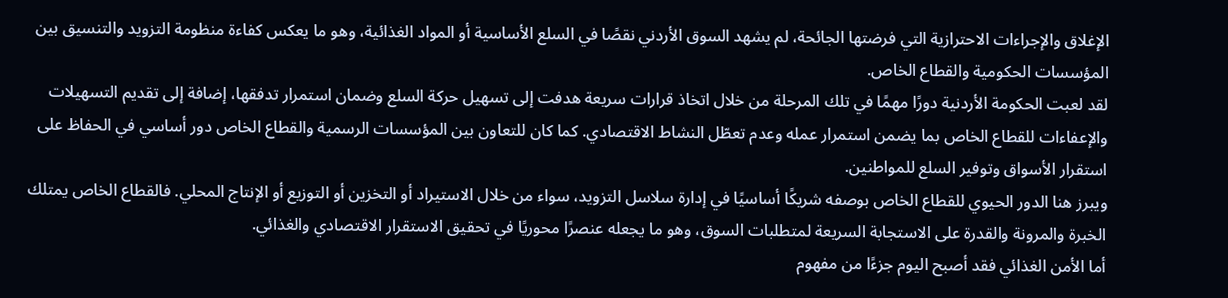الإغلاق والإجراءات الاحترازية التي فرضتها الجائحة، لم يشهد السوق الأردني نقصًا في السلع الأساسية أو المواد الغذائية، وهو ما يعكس كفاءة منظومة التزويد والتنسيق بين المؤسسات الحكومية والقطاع الخاص.
لقد لعبت الحكومة الأردنية دورًا مهمًا في تلك المرحلة من خلال اتخاذ قرارات سريعة هدفت إلى تسهيل حركة السلع وضمان استمرار تدفقها، إضافة إلى تقديم التسهيلات والإعفاءات للقطاع الخاص بما يضمن استمرار عمله وعدم تعطّل النشاط الاقتصادي. كما كان للتعاون بين المؤسسات الرسمية والقطاع الخاص دور أساسي في الحفاظ على استقرار الأسواق وتوفير السلع للمواطنين.
ويبرز هنا الدور الحيوي للقطاع الخاص بوصفه شريكًا أساسيًا في إدارة سلاسل التزويد، سواء من خلال الاستيراد أو التخزين أو التوزيع أو الإنتاج المحلي. فالقطاع الخاص يمتلك الخبرة والمرونة والقدرة على الاستجابة السريعة لمتطلبات السوق، وهو ما يجعله عنصرًا محوريًا في تحقيق الاستقرار الاقتصادي والغذائي.
أما الأمن الغذائي فقد أصبح اليوم جزءًا من مفهوم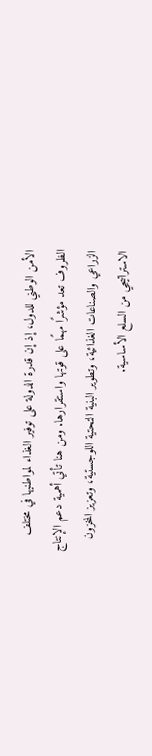الأمن الوطني للدول، إذ إن قدرة الدولة على توفير الغذاء لمواطنيها في مختلف الظروف تعد مؤشرًا مهمًا على قوتها واستقرارها. ومن هنا تأتي أهمية دعم الإنتاج الزراعي والصناعات الغذائية، وتطوير البنية التحتية اللوجستية، وتعزيز المخزون الاستراتيجي من السلع الأساسية.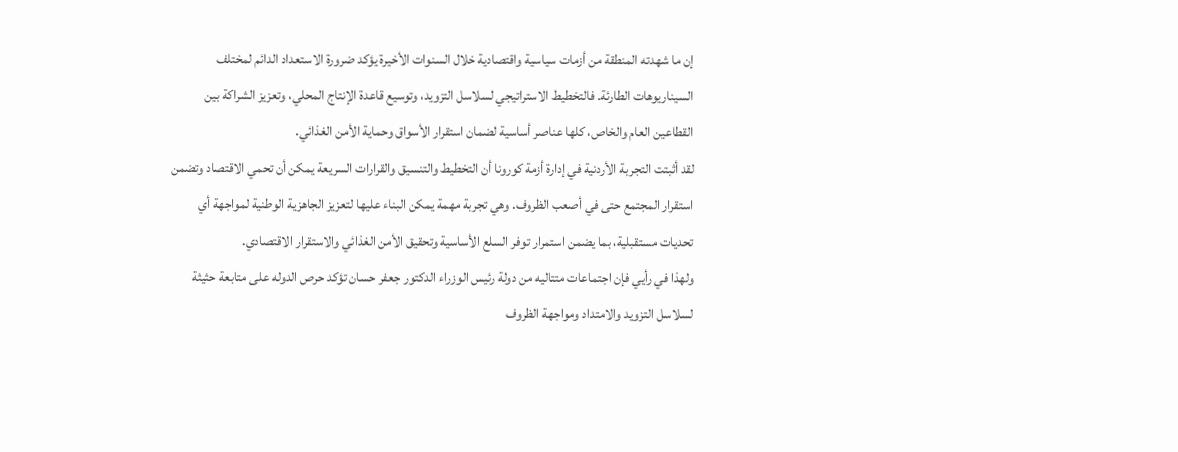إن ما شهدته المنطقة من أزمات سياسية واقتصادية خلال السنوات الأخيرة يؤكد ضرورة الاستعداد الدائم لمختلف السيناريوهات الطارئة. فالتخطيط الاستراتيجي لسلاسل التزويد، وتوسيع قاعدة الإنتاج المحلي، وتعزيز الشراكة بين القطاعين العام والخاص، كلها عناصر أساسية لضمان استقرار الأسواق وحماية الأمن الغذائي.
لقد أثبتت التجربة الأردنية في إدارة أزمة كورونا أن التخطيط والتنسيق والقرارات السريعة يمكن أن تحمي الاقتصاد وتضمن استقرار المجتمع حتى في أصعب الظروف. وهي تجربة مهمة يمكن البناء عليها لتعزيز الجاهزية الوطنية لمواجهة أي تحديات مستقبلية، بما يضمن استمرار توفر السلع الأساسية وتحقيق الأمن الغذائي والاستقرار الاقتصادي.
ولهذا في رأيي فإن اجتماعات متتاليه من دولة رئيس الوزراء الدكتور جعفر حسان تؤكد حرص الدوله على متابعة حثيثة لسلاسل التزويد والامتداد ومواجهة الظروف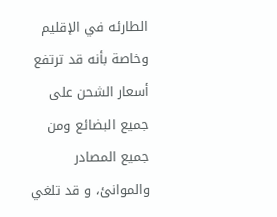الطارئه في الإقليم وخاصة بأنه قد ترتفع
أسعار الشحن على جميع البضائع ومن جميع المصادر والموانئ، و قد تلغي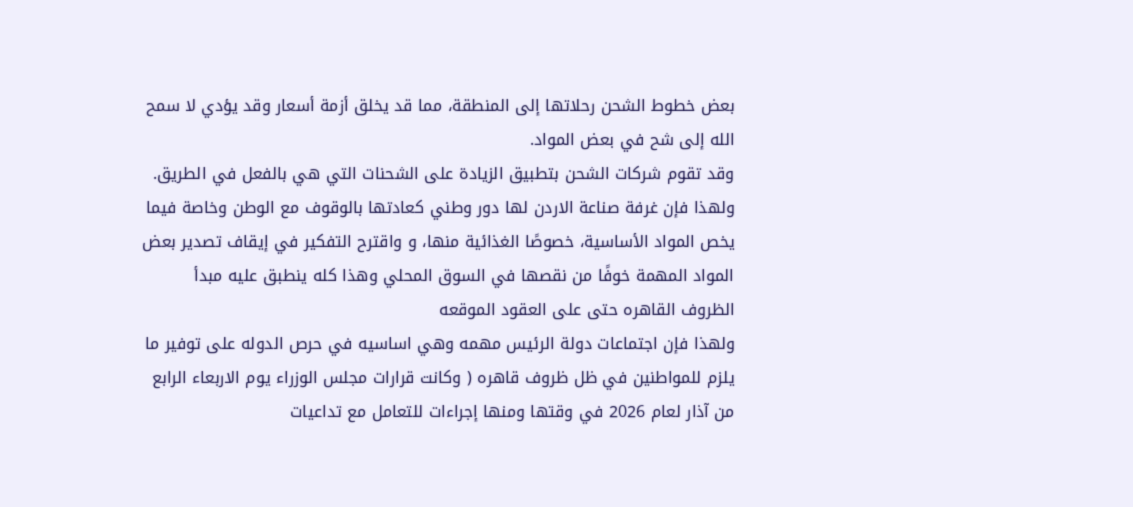بعض خطوط الشحن رحلاتها إلى المنطقة، مما قد يخلق أزمة أسعار وقد يؤدي لا سمح الله إلى شح في بعض المواد.
وقد تقوم شركات الشحن بتطبيق الزيادة على الشحنات التي هي بالفعل في الطريق.
ولهذا فإن غرفة صناعة الاردن لها دور وطني كعادتها بالوقوف مع الوطن وخاصة فيما يخص المواد الأساسية، خصوصًا الغذائية منها، و واقترح التفكير في إيقاف تصدير بعض المواد المهمة خوفًا من نقصها في السوق المحلي وهذا كله ينطبق عليه مبدأ الظروف القاهره حتى على العقود الموقعه
ولهذا فإن اجتماعات دولة الرئيس مهمه وهي اساسيه في حرص الدوله على توفير ما يلزم للمواطنين في ظل ظروف قاهره ( وكانت قرارات مجلس الوزراء يوم الاربعاء الرابع من آذار لعام 2026 في وقتها ومنها إجراءات للتعامل مع تداعيات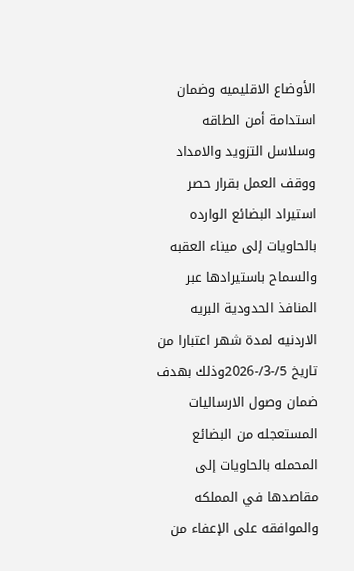الأوضاع الاقليميه وضمان استدامة أمن الطاقه وسلاسل التزويد والامداد ووقف العمل بقرار حصر استيراد البضائع الوارده بالحاويات إلى ميناء العقبه والسماح باستيرادها عبر المنافذ الحدودية البريه الاردنيه لمدة شهر اعتبارا من تاريخ 5/-3/-2026وذلك بهدف ضمان وصول الارساليات المستعجله من البضائع المحمله بالحاويات إلى مقاصدها في المملكه والموافقه على الإعفاء من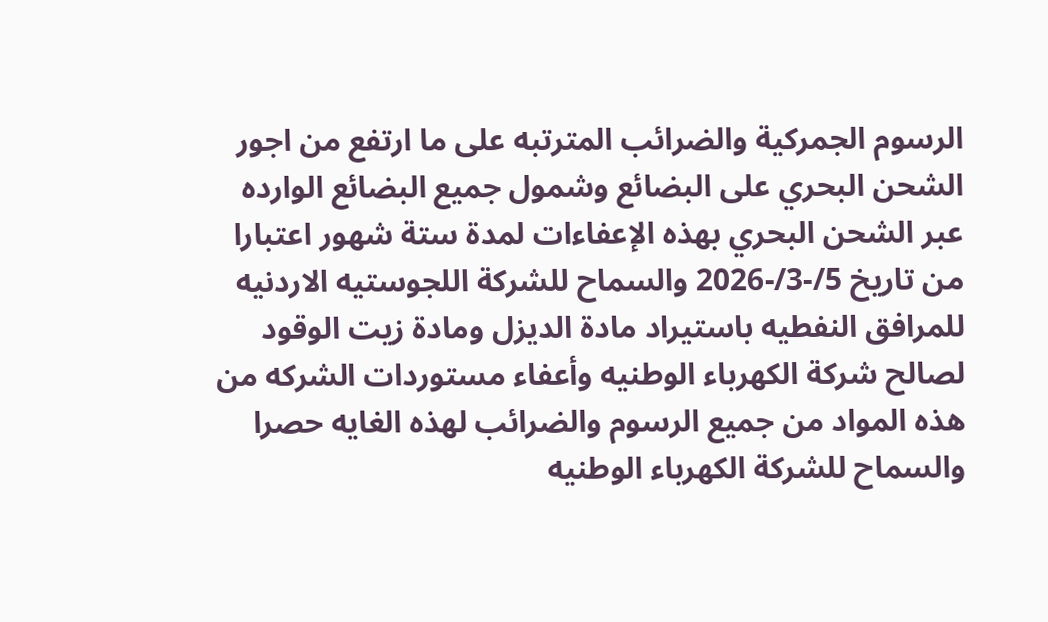الرسوم الجمركية والضرائب المترتبه على ما ارتفع من اجور الشحن البحري على البضائع وشمول جميع البضائع الوارده عبر الشحن البحري بهذه الإعفاءات لمدة ستة شهور اعتبارا من تاريخ 5/-3/-2026 والسماح للشركة اللجوستيه الاردنيه للمرافق النفطيه باستيراد مادة الديزل ومادة زيت الوقود لصالح شركة الكهرباء الوطنيه وأعفاء مستوردات الشركه من هذه المواد من جميع الرسوم والضرائب لهذه الغايه حصرا والسماح للشركة الكهرباء الوطنيه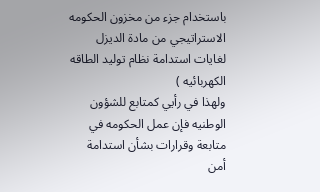باستخدام جزء من مخزون الحكومه الاستراتيجي من مادة الديزل لغايات استدامة نظام توليد الطاقه الكهربائيه )
ولهذا في رأيي كمتابع للشؤون الوطنيه فإن عمل الحكومه في متابعة وقرارات بشأن استدامة أمن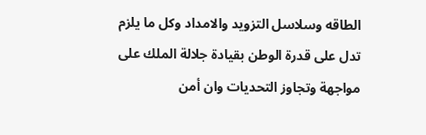الطاقه وسلاسل التزويد والامداد وكل ما يلزم تدل على قدرة الوطن بقيادة جلالة الملك على مواجهة وتجاوز التحديات وان أمن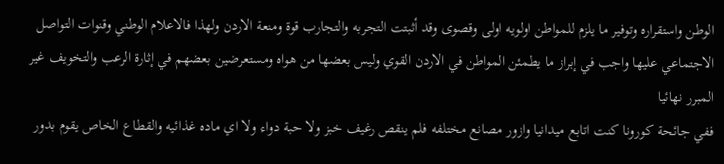الوطن واستقراره وتوفير ما يلزم للمواطن اولويه اولى وقصوى وقد أثبتت التجربه والتجارب قوة ومنعة الاردن ولهذا فالاعلام الوطني وقنوات التواصل الاجتماعي عليها واجب في إبراز ما يطمئن المواطن في الاردن القوي وليس بعضها من هواه ومستعرضين بعضهم في إثارة الرعب والتخويف غير المبرر نهائيا
ففي جائحة كورونا كنت اتابع ميدانيا وازور مصانع مختلفه فلم ينقص رغيف خبز ولا حبة دواء ولا اي ماده غذائيه والقطاع الخاص يقوم بدور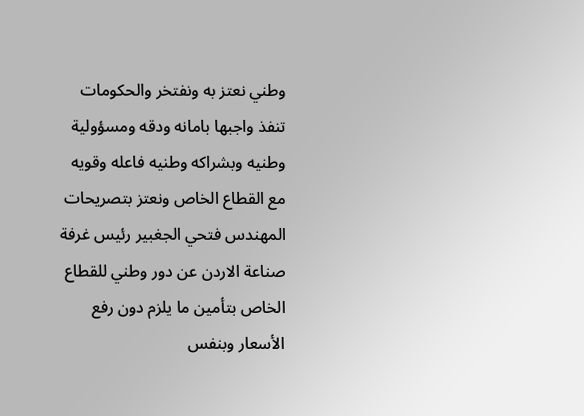وطني نعتز به ونفتخر والحكومات تنفذ واجبها بامانه ودقه ومسؤولية وطنيه وبشراكه وطنيه فاعله وقويه مع القطاع الخاص ونعتز بتصريحات المهندس فتحي الجغبير رئيس غرفة صناعة الاردن عن دور وطني للقطاع الخاص بتأمين ما يلزم دون رفع الأسعار وبنفس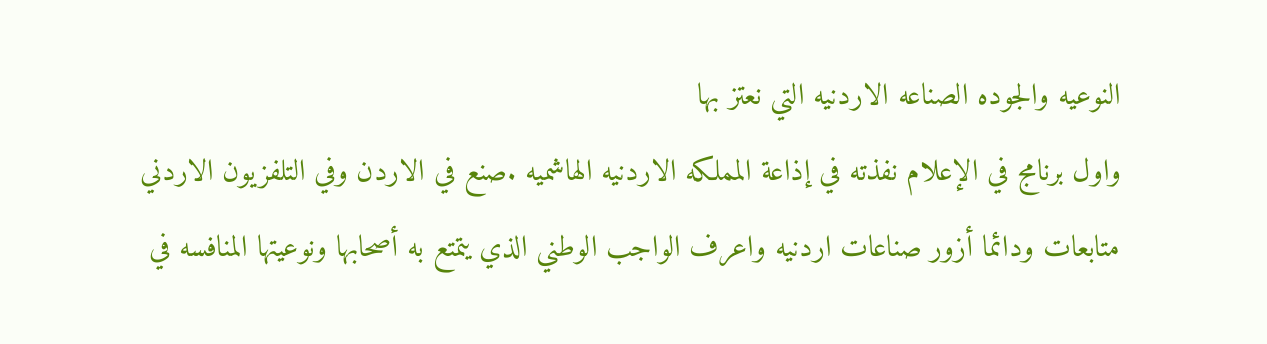النوعيه والجوده الصناعه الاردنيه التي نعتز بها
واول برنامج في الإعلام نفذته في إذاعة المملكه الاردنيه الهاشميه .صنع في الاردن وفي التلفزيون الاردني متابعات ودائما أزور صناعات اردنيه واعرف الواجب الوطني الذي يتمتع به أصحابها ونوعيتها المنافسه في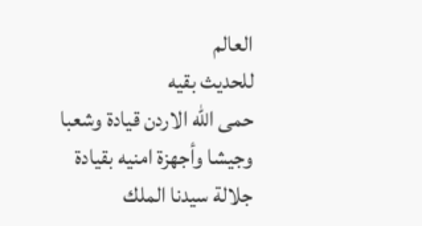العالم
للحديث بقيه
حمى الله الاردن قيادة وشعبا وجيشا وأجهزة امنيه بقيادة جلالة سيدنا الملك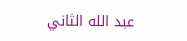عبد الله الثاني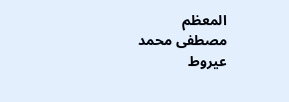المعظم
مصطفى محمد عيروط